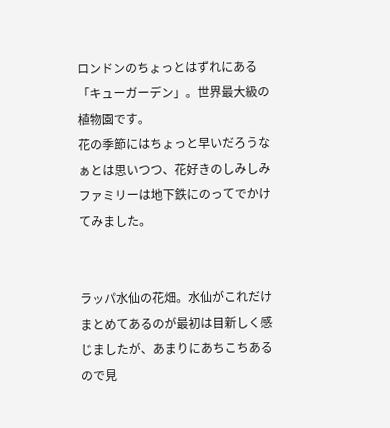ロンドンのちょっとはずれにある「キューガーデン」。世界最大級の植物園です。
花の季節にはちょっと早いだろうなぁとは思いつつ、花好きのしみしみファミリーは地下鉄にのってでかけてみました。


ラッパ水仙の花畑。水仙がこれだけまとめてあるのが最初は目新しく感じましたが、あまりにあちこちあるので見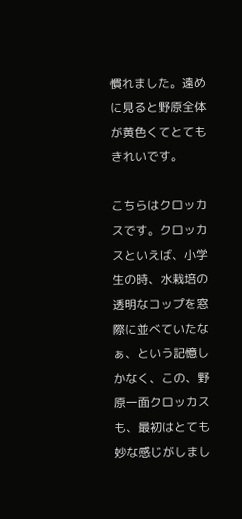慣れました。遠めに見ると野原全体が黄色くてとてもきれいです。

こちらはクロッカスです。クロッカスといえば、小学生の時、水栽培の透明なコップを窓際に並べていたなぁ、という記憶しかなく、この、野原一面クロッカスも、最初はとても妙な感じがしまし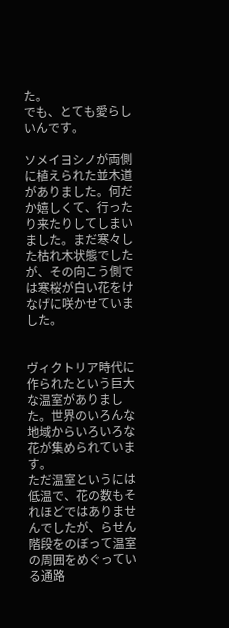た。
でも、とても愛らしいんです。

ソメイヨシノが両側に植えられた並木道がありました。何だか嬉しくて、行ったり来たりしてしまいました。まだ寒々した枯れ木状態でしたが、その向こう側では寒桜が白い花をけなげに咲かせていました。


ヴィクトリア時代に作られたという巨大な温室がありました。世界のいろんな地域からいろいろな花が集められています。
ただ温室というには低温で、花の数もそれほどではありませんでしたが、らせん階段をのぼって温室の周囲をめぐっている通路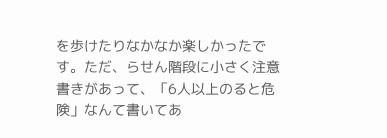を歩けたりなかなか楽しかったです。ただ、らせん階段に小さく注意書きがあって、「6人以上のると危険」なんて書いてあ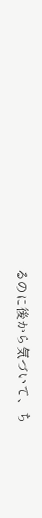るのに後から気づいて、ち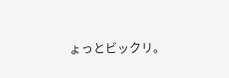ょっとビックリ。